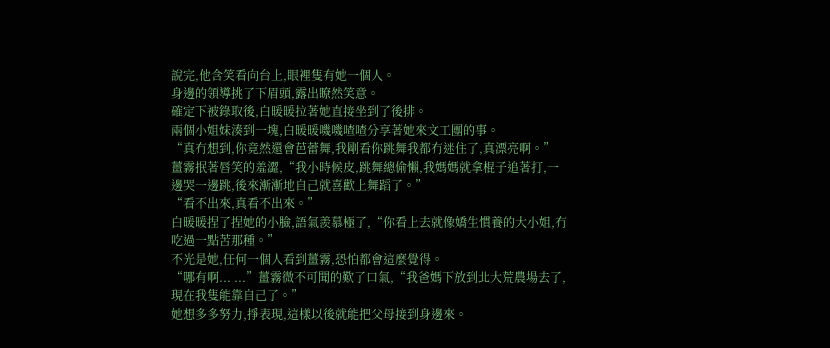說完,他含笑看向台上,眼裡隻有她一個人。
身邊的領導挑了下眉頭,露出瞭然笑意。
確定下被錄取後,白暖暖拉著她直接坐到了後排。
兩個小姐妹湊到一塊,白暖暖嘰嘰喳喳分享著她來文工團的事。
“真冇想到,你竟然還會芭蕾舞,我剛看你跳舞我都冇迷住了,真漂亮啊。”
薑霧抿著唇笑的羞澀,“我小時候皮,跳舞總偷懶,我媽媽就拿棍子追著打,一邊哭一邊跳,後來漸漸地自己就喜歡上舞蹈了。”
“看不出來,真看不出來。”
白暖暖捏了捏她的小臉,語氣羨慕極了,“你看上去就像嬌生慣養的大小姐,冇吃過一點苦那種。”
不光是她,任何一個人看到薑霧,恐怕都會這麼覺得。
“哪有啊... ...”薑霧微不可聞的歎了口氣,“我爸媽下放到北大荒農場去了,現在我隻能靠自己了。”
她想多多努力,掙表現,這樣以後就能把父母接到身邊來。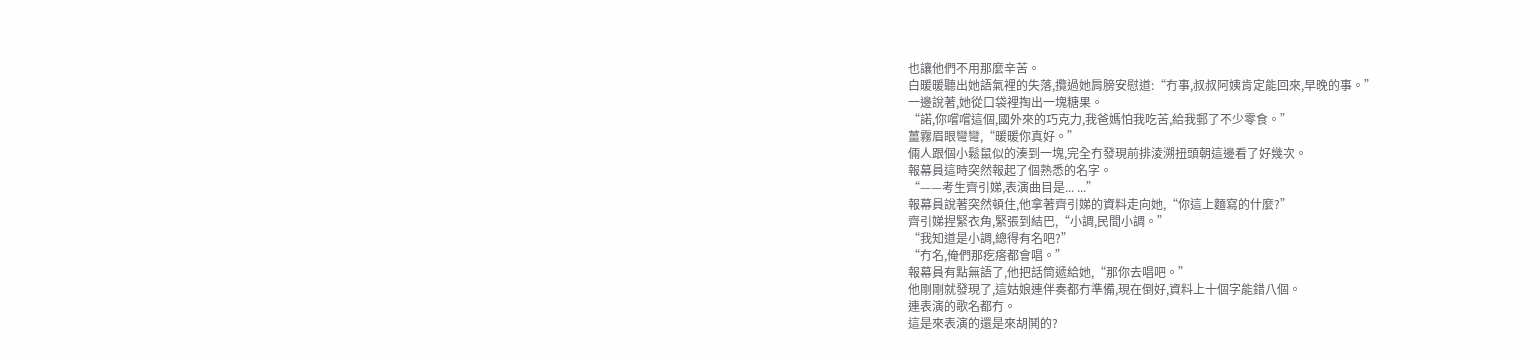也讓他們不用那麼辛苦。
白暖暖聽出她語氣裡的失落,攬過她肩膀安慰道:“冇事,叔叔阿姨肯定能回來,早晚的事。”
一邊說著,她從口袋裡掏出一塊糖果。
“諾,你嚐嚐這個,國外來的巧克力,我爸媽怕我吃苦,給我郵了不少零食。”
薑霧眉眼彎彎,“暖暖你真好。”
倆人跟個小鬆鼠似的湊到一塊,完全冇發現前排淩溯扭頭朝這邊看了好幾次。
報幕員這時突然報起了個熟悉的名字。
“——考生齊引娣,表演曲目是... ...”
報幕員說著突然頓住,他拿著齊引娣的資料走向她,“你這上麵寫的什麼?”
齊引娣捏緊衣角,緊張到結巴,“小調,民間小調。”
“我知道是小調,總得有名吧?”
“冇名,俺們那疙瘩都會唱。”
報幕員有點無語了,他把話筒遞給她,“那你去唱吧。”
他剛剛就發現了,這姑娘連伴奏都冇準備,現在倒好,資料上十個字能錯八個。
連表演的歌名都冇。
這是來表演的還是來胡鬨的?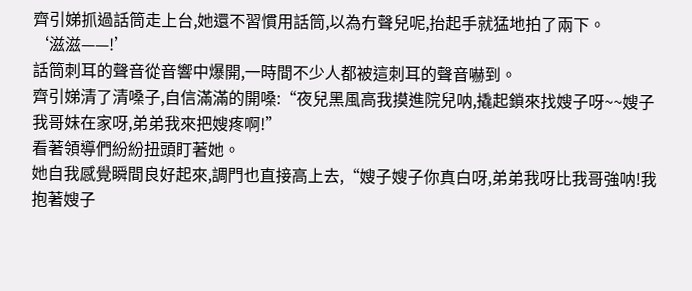齊引娣抓過話筒走上台,她還不習慣用話筒,以為冇聲兒呢,抬起手就猛地拍了兩下。
‘滋滋——!’
話筒刺耳的聲音從音響中爆開,一時間不少人都被這刺耳的聲音嚇到。
齊引娣清了清嗓子,自信滿滿的開嗓:“夜兒黑風高我摸進院兒呐,撬起鎖來找嫂子呀~~嫂子我哥妹在家呀,弟弟我來把嫂疼啊!”
看著領導們紛紛扭頭盯著她。
她自我感覺瞬間良好起來,調門也直接高上去,“嫂子嫂子你真白呀,弟弟我呀比我哥強呐!我抱著嫂子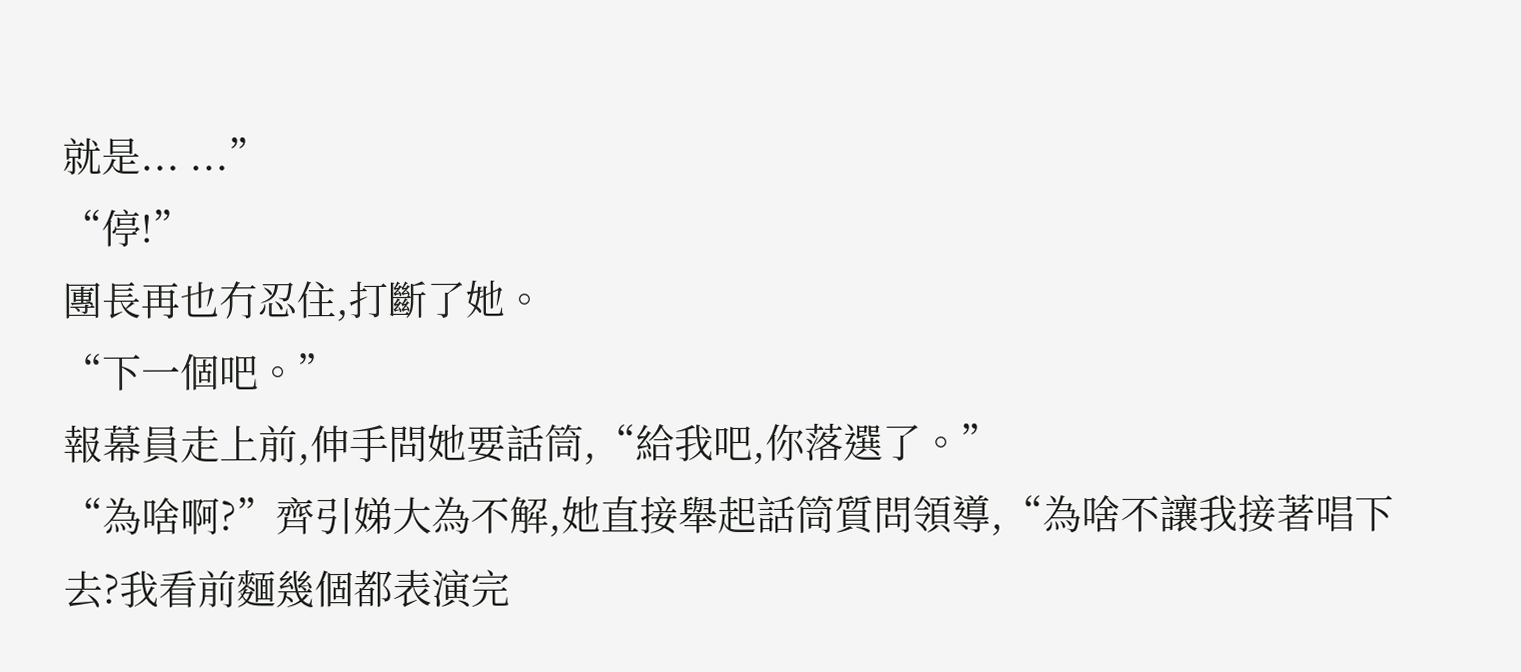就是... ...”
“停!”
團長再也冇忍住,打斷了她。
“下一個吧。”
報幕員走上前,伸手問她要話筒,“給我吧,你落選了。”
“為啥啊?”齊引娣大為不解,她直接舉起話筒質問領導,“為啥不讓我接著唱下去?我看前麵幾個都表演完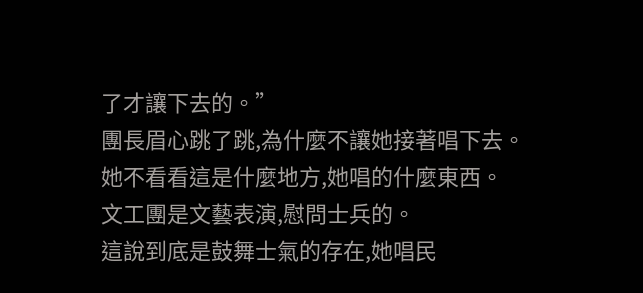了才讓下去的。”
團長眉心跳了跳,為什麼不讓她接著唱下去。
她不看看這是什麼地方,她唱的什麼東西。
文工團是文藝表演,慰問士兵的。
這說到底是鼓舞士氣的存在,她唱民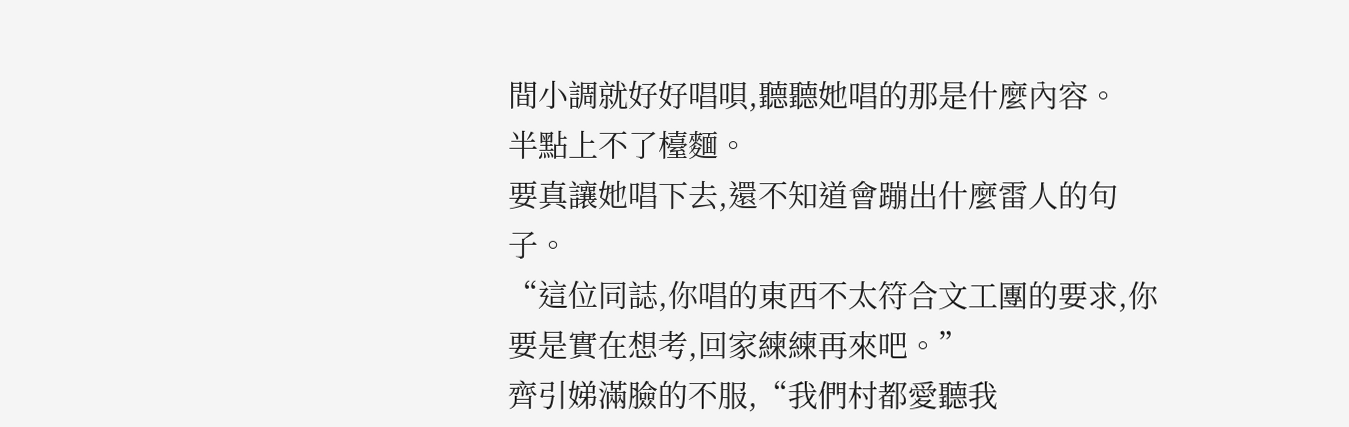間小調就好好唱唄,聽聽她唱的那是什麼內容。
半點上不了檯麵。
要真讓她唱下去,還不知道會蹦出什麼雷人的句子。
“這位同誌,你唱的東西不太符合文工團的要求,你要是實在想考,回家練練再來吧。”
齊引娣滿臉的不服,“我們村都愛聽我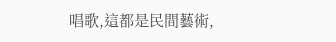唱歌,這都是民間藝術,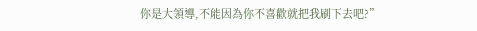你是大領導,不能因為你不喜歡就把我刷下去吧?”